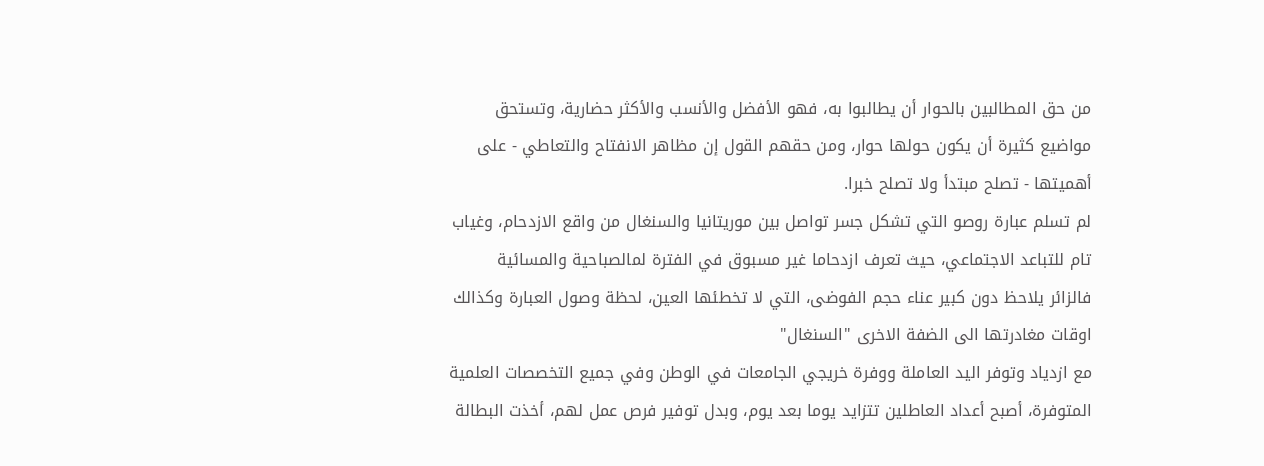من حق المطالبين بالحوار أن يطالبوا به، فهو الأفضل والأنسب والأكثر حضارية، وتستحق مواضيع كثيرة أن يكون حولها حوار، ومن حقهم القول إن مظاهر الانفتاح والتعاطي - على أهميتها - تصلح مبتدأ ولا تصلح خبرا.
لم تسلم عبارة روصو التي تشكل جسر تواصل بين موريتانيا والسنغال من واقع الازدحام، وغياب تام للتباعد الاجتماعي، حيث تعرف ازدحاما غير مسبوق في الفترة لمالصباحية والمسائية
فالزائر يلاحظ دون كبير عناء حجم الفوضى، التي لا تخطئها العين، لحظة وصول العبارة وكذالك اوقات مغادرتها الى الضفة الاخرى "السنغال"
مع ازدياد وتوفر اليد العاملة ووفرة خريجي الجامعات في الوطن وفي جميع التخصصات العلمية المتوفرة، أصبح أعداد العاطلين تتزايد يوما بعد يوم، وبدل توفير فرص عمل لهم، أخذت البطالة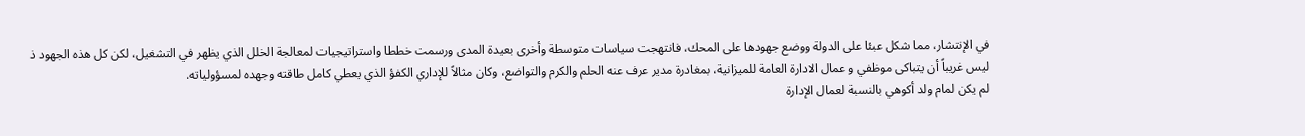في الإنتشار، مما شكل عبئا على الدولة ووضع جهودها على المحك، فانتهجت سياسات متوسطة وأخرى بعيدة المدى ورسمت خططا واستراتيجيات لمعالجة الخلل الذي يظهر في التشغيل، لكن كل هذه الجهود ذ
ليس غريباً أن يتباكى موظفي و عمال الادارة العامة للميزانية، بمغادرة مدير عرف عنه الحلم والكرم والتواضع، وكان مثالاً للإداري الكفؤ الذي يعطي كامل طاقته وجهده لمسؤولياته.
لم يكن لمام ولد أكوهي بالنسبة لعمال الإدارة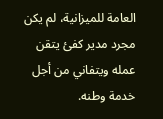العامة للميزانية، لم يكن مجرد مدير كفئ يتقن عمله ويتفاني من أجل خدمة وطنه.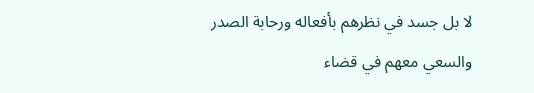لا بل جسد في نظرهم بأفعاله ورحابة الصدر والسعي معهم في قضاء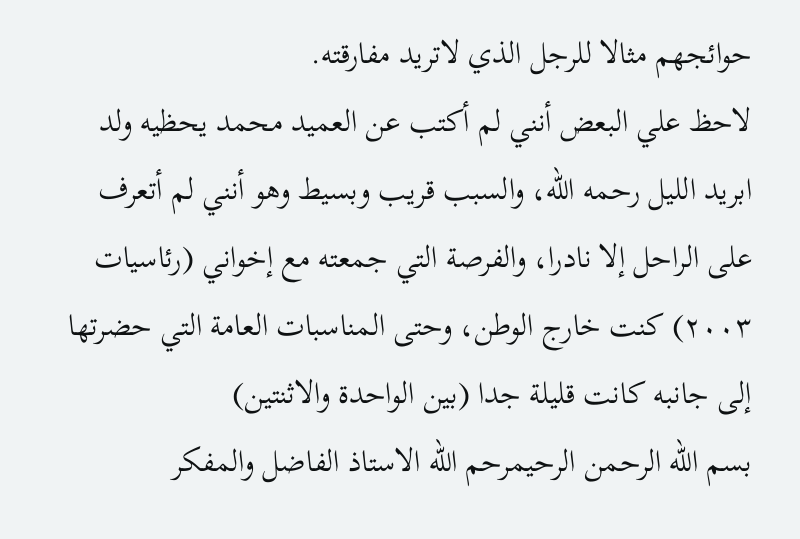حوائجهم مثالا للرجل الذي لاتريد مفارقته.
لاحظ علي البعض أنني لم أكتب عن العميد محمد يحظيه ولد ابريد الليل رحمه الله، والسبب قريب وبسيط وهو أنني لم أتعرف على الراحل إلا نادرا، والفرصة التي جمعته مع إخواني (رئاسيات ٢٠٠٣) كنت خارج الوطن، وحتى المناسبات العامة التي حضرتها إلى جانبه كانت قليلة جدا (بين الواحدة والاثنتين)
بسم الله الرحمن الرحيمرحم الله الاستاذ الفاضل والمفكر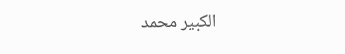الكبير محمد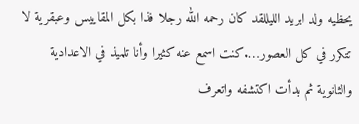يحظيه ولد ابريد الليللقد كان رحمه الله رجلا فذا بكل المقاييس وعبقرية لا تتكرر في كل العصور….كنت اسمع عنه كثيرا وأنا تلميذ في الاعدادية والثانوية ثم بدأت اكتشفه واتعرف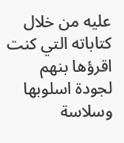عليه من خلال كتاباته التي كنت اقرؤها بنهم لجودة اسلوبها وسلاسة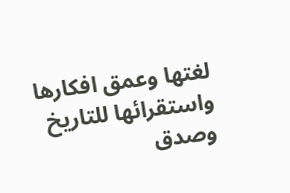لغتها وعمق افكارها واستقرائها للتاريخ وصدق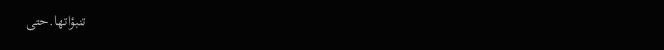تنبؤاتها.حتى